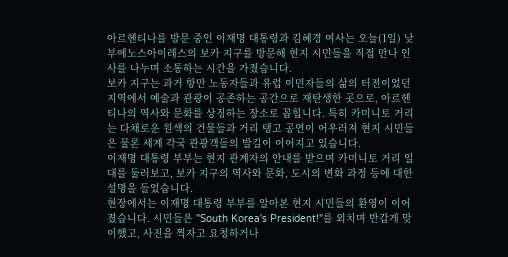아르헨티나를 방문 중인 이재명 대통령과 김혜경 여사는 오늘(1일) 낮 부에노스아이레스의 보카 지구를 방문해 현지 시민들을 직접 만나 인사를 나누며 소통하는 시간을 가졌습니다.
보카 지구는 과거 항만 노동자들과 유럽 이민자들의 삶의 터전이었던 지역에서 예술과 관광이 공존하는 공간으로 재탄생한 곳으로, 아르헨티나의 역사와 문화를 상징하는 장소로 꼽힙니다. 특히 카미니토 거리는 다채로운 원색의 건물들과 거리 탱고 공연이 어우러져 현지 시민들은 물론 세계 각국 관광객들의 발길이 이어지고 있습니다.
이재명 대통령 부부는 현지 관계자의 안내를 받으며 카미니토 거리 일대를 둘러보고, 보카 지구의 역사와 문화, 도시의 변화 과정 등에 대한 설명을 들었습니다.
현장에서는 이재명 대통령 부부를 알아본 현지 시민들의 환영이 이어졌습니다. 시민들은 "South Korea's President!"를 외치며 반갑게 맞이했고, 사진을 찍자고 요청하거나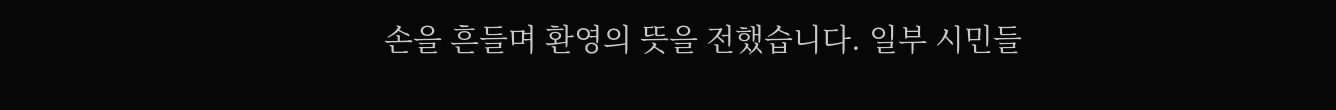손을 흔들며 환영의 뜻을 전했습니다. 일부 시민들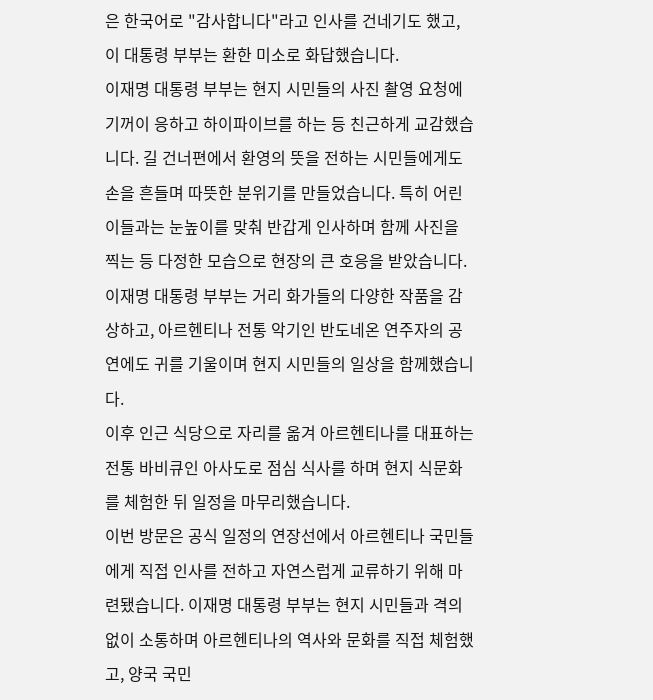은 한국어로 "감사합니다"라고 인사를 건네기도 했고, 이 대통령 부부는 환한 미소로 화답했습니다.
이재명 대통령 부부는 현지 시민들의 사진 촬영 요청에 기꺼이 응하고 하이파이브를 하는 등 친근하게 교감했습니다. 길 건너편에서 환영의 뜻을 전하는 시민들에게도 손을 흔들며 따뜻한 분위기를 만들었습니다. 특히 어린이들과는 눈높이를 맞춰 반갑게 인사하며 함께 사진을 찍는 등 다정한 모습으로 현장의 큰 호응을 받았습니다.
이재명 대통령 부부는 거리 화가들의 다양한 작품을 감상하고, 아르헨티나 전통 악기인 반도네온 연주자의 공연에도 귀를 기울이며 현지 시민들의 일상을 함께했습니다.
이후 인근 식당으로 자리를 옮겨 아르헨티나를 대표하는 전통 바비큐인 아사도로 점심 식사를 하며 현지 식문화를 체험한 뒤 일정을 마무리했습니다.
이번 방문은 공식 일정의 연장선에서 아르헨티나 국민들에게 직접 인사를 전하고 자연스럽게 교류하기 위해 마련됐습니다. 이재명 대통령 부부는 현지 시민들과 격의 없이 소통하며 아르헨티나의 역사와 문화를 직접 체험했고, 양국 국민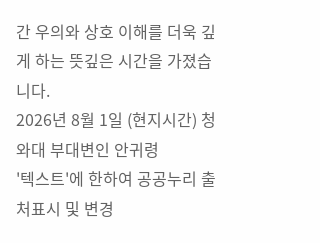간 우의와 상호 이해를 더욱 깊게 하는 뜻깊은 시간을 가졌습니다.
2026년 8월 1일 (현지시간) 청와대 부대변인 안귀령
'텍스트'에 한하여 공공누리 출처표시 및 변경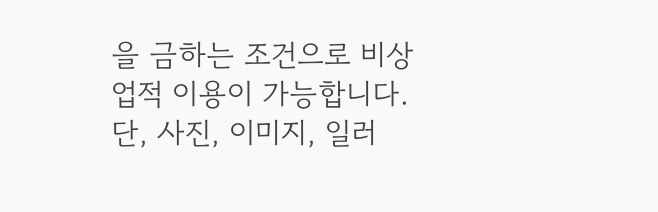을 금하는 조건으로 비상업적 이용이 가능합니다.
단, 사진, 이미지, 일러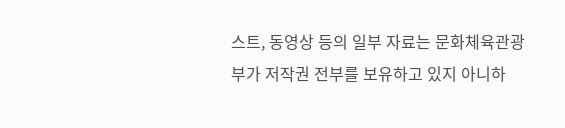스트, 동영상 등의 일부 자료는 문화체육관광부가 저작권 전부를 보유하고 있지 아니하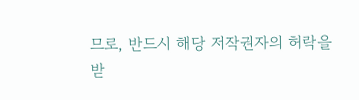므로, 반드시 해당 저작권자의 허락을 받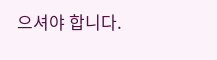으셔야 합니다.